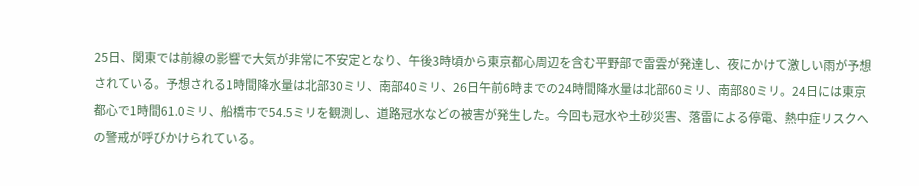25日、関東では前線の影響で大気が非常に不安定となり、午後3時頃から東京都心周辺を含む平野部で雷雲が発達し、夜にかけて激しい雨が予想されている。予想される1時間降水量は北部30ミリ、南部40ミリ、26日午前6時までの24時間降水量は北部60ミリ、南部80ミリ。24日には東京都心で1時間61.0ミリ、船橋市で54.5ミリを観測し、道路冠水などの被害が発生した。今回も冠水や土砂災害、落雷による停電、熱中症リスクへの警戒が呼びかけられている。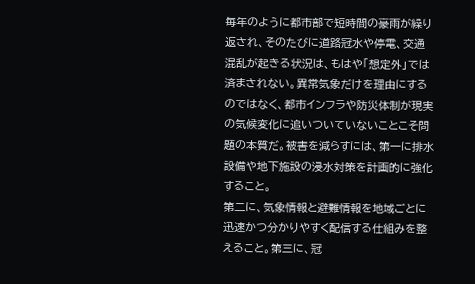毎年のように都市部で短時間の豪雨が繰り返され、そのたびに道路冠水や停電、交通混乱が起きる状況は、もはや「想定外」では済まされない。異常気象だけを理由にするのではなく、都市インフラや防災体制が現実の気候変化に追いついていないことこそ問題の本質だ。被害を減らすには、第一に排水設備や地下施設の浸水対策を計画的に強化すること。
第二に、気象情報と避難情報を地域ごとに迅速かつ分かりやすく配信する仕組みを整えること。第三に、冠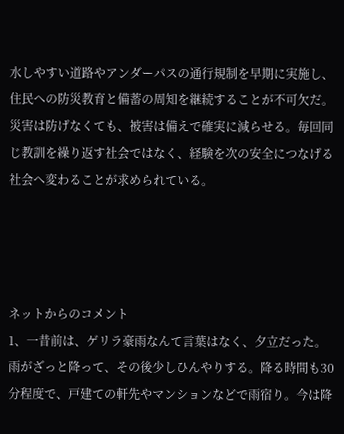水しやすい道路やアンダーパスの通行規制を早期に実施し、住民への防災教育と備蓄の周知を継続することが不可欠だ。災害は防げなくても、被害は備えで確実に減らせる。毎回同じ教訓を繰り返す社会ではなく、経験を次の安全につなげる社会へ変わることが求められている。




ネットからのコメント
1、一昔前は、ゲリラ豪雨なんて言葉はなく、夕立だった。雨がざっと降って、その後少しひんやりする。降る時間も30分程度で、戸建ての軒先やマンションなどで雨宿り。今は降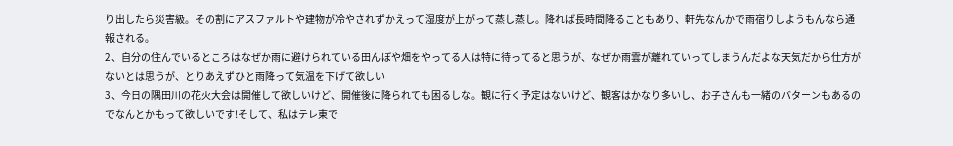り出したら災害級。その割にアスファルトや建物が冷やされずかえって湿度が上がって蒸し蒸し。降れば長時間降ることもあり、軒先なんかで雨宿りしようもんなら通報される。
2、自分の住んでいるところはなぜか雨に避けられている田んぼや畑をやってる人は特に待ってると思うが、なぜか雨雲が離れていってしまうんだよな天気だから仕方がないとは思うが、とりあえずひと雨降って気温を下げて欲しい
3、今日の隅田川の花火大会は開催して欲しいけど、開催後に降られても困るしな。観に行く予定はないけど、観客はかなり多いし、お子さんも一緒のバターンもあるのでなんとかもって欲しいです!そして、私はテレ東で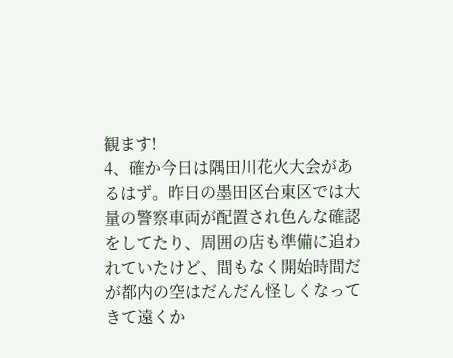観ます!
4、確か今日は隅田川花火大会があるはず。昨日の墨田区台東区では大量の警察車両が配置され色んな確認をしてたり、周囲の店も準備に追われていたけど、間もなく開始時間だが都内の空はだんだん怪しくなってきて遠くか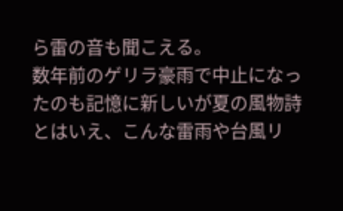ら雷の音も聞こえる。
数年前のゲリラ豪雨で中止になったのも記憶に新しいが夏の風物詩とはいえ、こんな雷雨や台風リ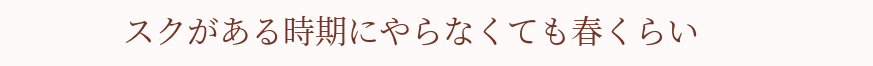スクがある時期にやらなくても春くらい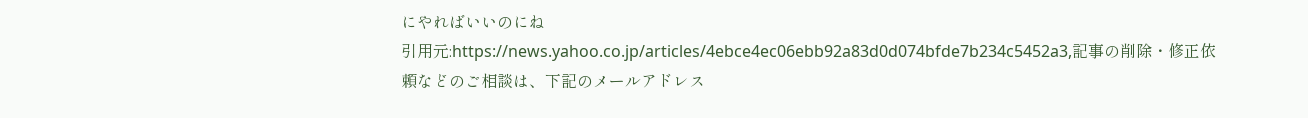にやればいいのにね
引用元:https://news.yahoo.co.jp/articles/4ebce4ec06ebb92a83d0d074bfde7b234c5452a3,記事の削除・修正依頼などのご相談は、下記のメールアドレス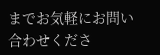までお気軽にお問い合わせくださ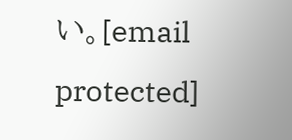い。[email protected]